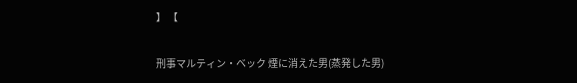】 【

刑事マルティン・ベック 煙に消えた男(蒸発した男)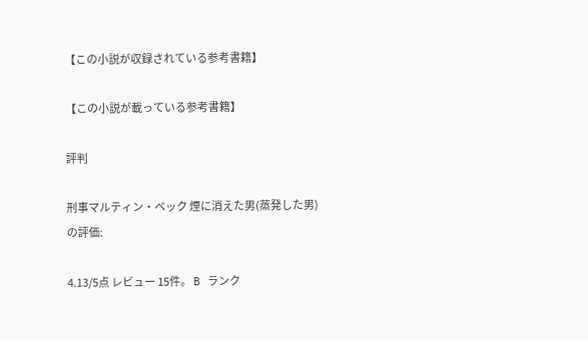【この小説が収録されている参考書籍】

【この小説が載っている参考書籍】

評判

刑事マルティン・ベック 煙に消えた男(蒸発した男)の評価:

4.13/5点 レビュー 15件。 B ランク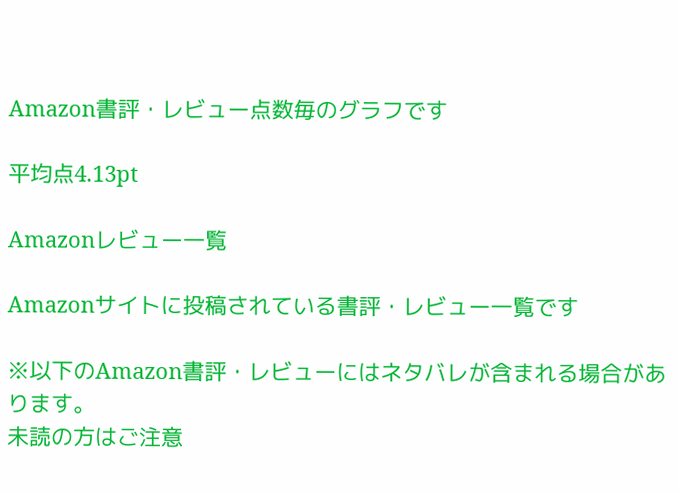Amazon書評・レビュー点数毎のグラフです

平均点4.13pt

Amazonレビュー一覧

Amazonサイトに投稿されている書評・レビュー一覧です

※以下のAmazon書評・レビューにはネタバレが含まれる場合があります。
未読の方はご注意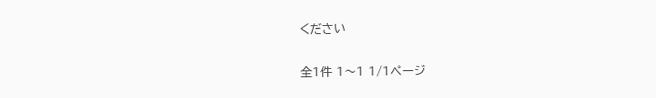ください

全1件 1〜1 1/1ページ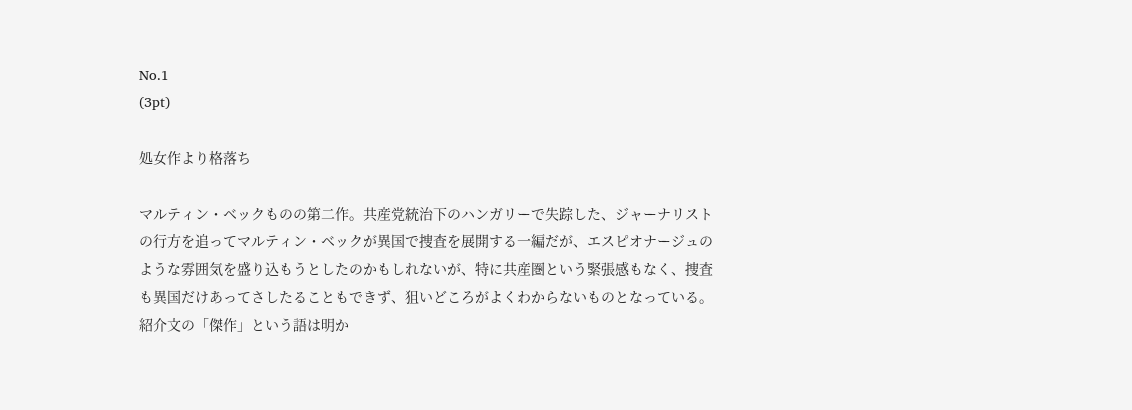No.1
(3pt)

処女作より格落ち

マルティン・ベックものの第二作。共産党統治下のハンガリーで失踪した、ジャーナリストの行方を追ってマルティン・ベックが異国で捜査を展開する一編だが、エスピオナージュのような雰囲気を盛り込もうとしたのかもしれないが、特に共産圏という緊張感もなく、捜査も異国だけあってさしたることもできず、狙いどころがよくわからないものとなっている。紹介文の「傑作」という語は明か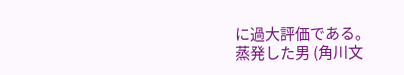に過大評価である。
蒸発した男 (角川文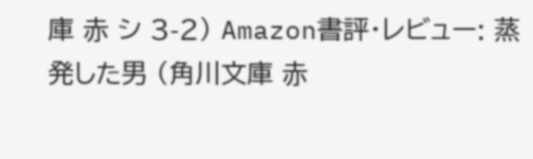庫 赤 シ 3-2) Amazon書評・レビュー: 蒸発した男 (角川文庫 赤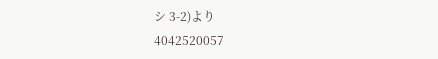シ 3-2)より
4042520057